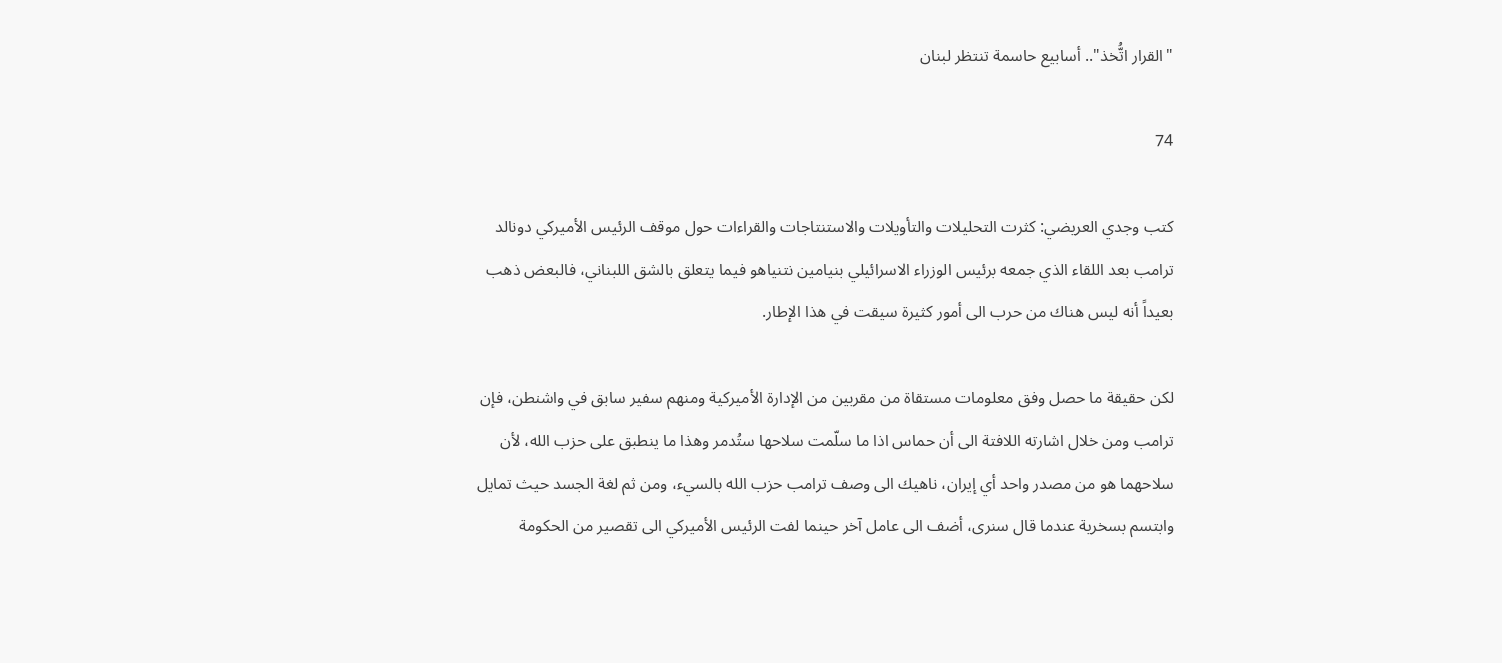"القرار اتُّخذ".. أسابيع حاسمة تنتظر لبنان

74

كتب وجدي العريضي: كثرت التحليلات والتأويلات والاستنتاجات والقراءات حول موقف الرئيس الأميركي دونالد ترامب بعد اللقاء الذي جمعه برئيس الوزراء الاسرائيلي بنيامين نتنياهو فيما يتعلق بالشق اللبناني، فالبعض ذهب بعيداً أنه ليس هناك من حرب الى أمور كثيرة سيقت في هذا الإطار.

لكن حقيقة ما حصل وفق معلومات مستقاة من مقربين من الإدارة الأميركية ومنهم سفير سابق في واشنطن، فإن ترامب ومن خلال اشارته اللافتة الى أن حماس اذا ما سلّمت سلاحها ستُدمر وهذا ما ينطبق على حزب الله، لأن سلاحهما هو من مصدر واحد أي إيران، ناهيك الى وصف ترامب حزب الله بالسيء، ومن ثم لغة الجسد حيث تمايل وابتسم بسخرية عندما قال سنرى، أضف الى عامل آخر حينما لفت الرئيس الأميركي الى تقصير من الحكومة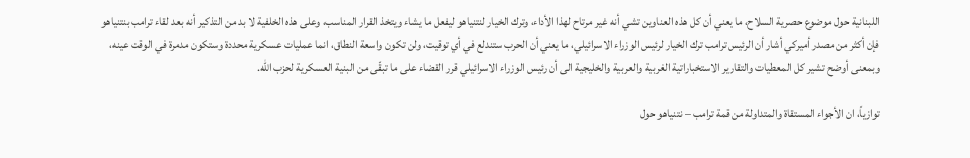اللبنانية حول موضوع حصرية السلاح، ما يعني أن كل هذه العناوين تشي أنه غير مرتاح لهذا الأداء، وترك الخيار لنتنياهو ليفعل ما يشاء ويتخذ القرار المناسب، وعلى هذه الخلفية لا بد من التذكير أنه بعد لقاء ترامب بنتنياهو فإن أكثر من مصدر أميركي أشار أن الرئيس ترامب ترك الخيار لرئيس الوزراء الاسرائيلي، ما يعني أن الحرب ستندلع في أي توقيت، ولن تكون واسعة النطاق، انما عمليات عسكرية محددة وستكون مدمرة في الوقت عينه، وبمعنى أوضح تشير كل المعطيات والتقارير الاستخباراتية الغربية والعربية والخليجية الى أن رئيس الوزراء الاسرائيلي قرر القضاء على ما تبقّى من البنية العسكرية لحزب الله.

توازياً، ان الأجواء المستقاة والمتداولة من قمة ترامب – نتنياهو حول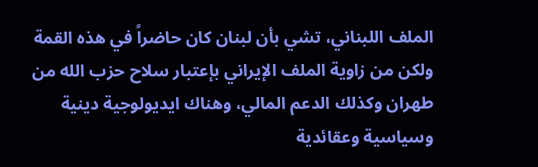الملف اللبناني، تشي بأن لبنان كان حاضراً في هذه القمة ولكن من زاوية الملف الإيراني بإعتبار سلاح حزب الله من طهران وكذلك الدعم المالي، وهناك ايديولوجية دينية وسياسية وعقائدية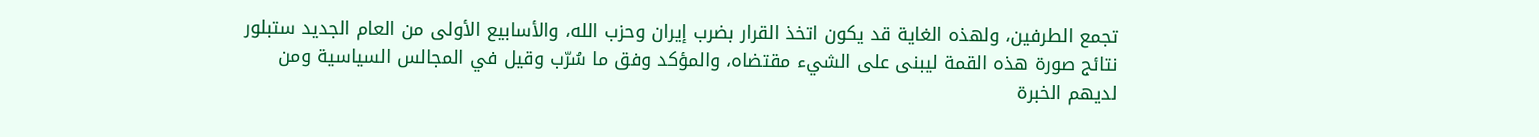تجمع الطرفين، ولهذه الغاية قد يكون اتخذ القرار بضرب إيران وحزب الله، والأسابيع الأولى من العام الجديد ستبلور نتائج صورة هذه القمة ليبنى على الشيء مقتضاه، والمؤكد وفق ما سُرّب وقيل في المجالس السياسية ومن لديهم الخبرة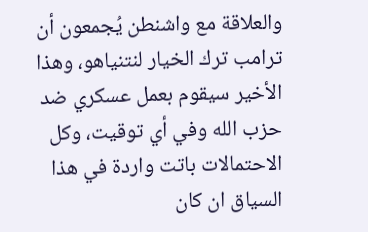والعلاقة مع واشنطن يُجمعون أن ترامب ترك الخيار لنتنياهو، وهذا الأخير سيقوم بعمل عسكري ضد حزب الله وفي أي توقيت، وكل الاحتمالات باتت واردة في هذا السياق ان كان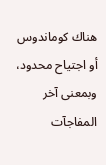هناك كوماندوس أو اجتياح محدود، وبمعنى آخر المفاجآت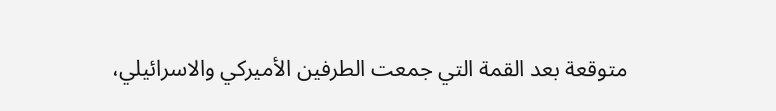متوقعة بعد القمة التي جمعت الطرفين الأميركي والاسرائيلي،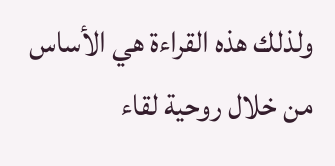ولذلك هذه القراءة هي الأساس من خلال روحية لقاء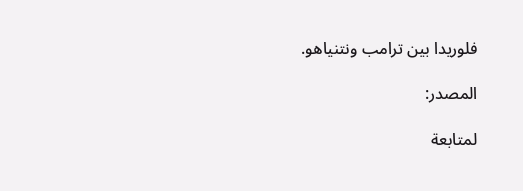فلوريدا بين ترامب ونتنياهو.

المصدر:

لمتابعة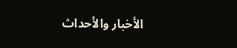الأخبار والأحداث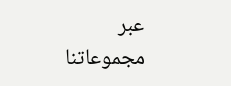عبر مجموعاتنا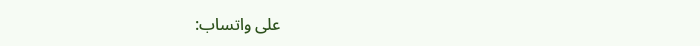على واتساب: